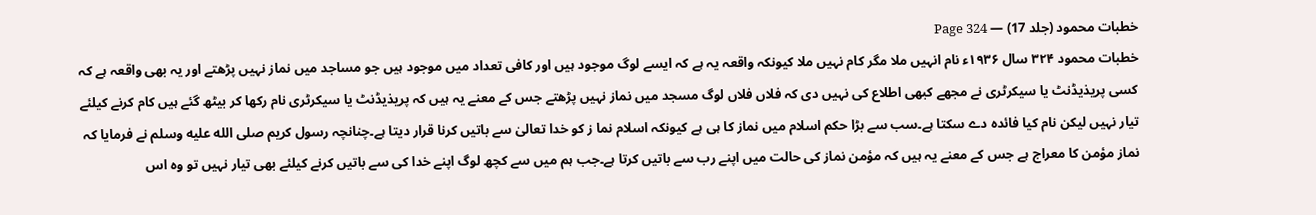خطبات محمود (جلد 17) — Page 324
خطبات محمود ۳۲۴ سال ۱۹۳۶ء نام انہیں ملا مگر کام نہیں ملا کیونکہ واقعہ یہ ہے کہ ایسے لوگ موجود ہیں اور کافی تعداد میں موجود ہیں جو مساجد میں نماز نہیں پڑھتے اور یہ بھی واقعہ ہے کہ کسی پریذیڈنٹ یا سیکرٹری نے مجھے کبھی اطلاع کی نہیں دی کہ فلاں فلاں لوگ مسجد میں نماز نہیں پڑھتے جس کے معنے یہ ہیں کہ پریذیڈنٹ یا سیکرٹری نام رکھا کر بیٹھ گئے ہیں کام کرنے کیلئے تیار نہیں لیکن نام کیا فائدہ دے سکتا ہے۔سب سے بڑا حکم اسلام میں نماز کا ہی ہے کیونکہ اسلام نما ز کو خدا تعالیٰ سے باتیں کرنا قرار دیتا ہے۔چنانچہ رسول کریم صلى الله عليه وسلم نے فرمایا کہ نماز مؤمن کا معراج ہے جس کے معنے یہ ہیں کہ مؤمن نماز کی حالت میں اپنے رب سے باتیں کرتا ہے۔جب ہم میں سے کچھ لوگ اپنے خدا کی سے باتیں کرنے کیلئے بھی تیار نہیں تو وہ اس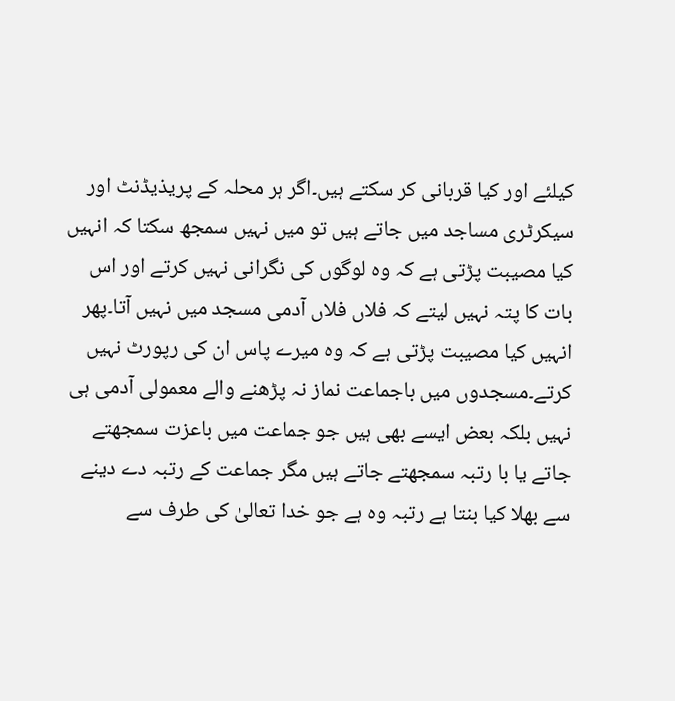کیلئے اور کیا قربانی کر سکتے ہیں۔اگر ہر محلہ کے پریذیڈنٹ اور سیکرٹری مساجد میں جاتے ہیں تو میں نہیں سمجھ سکتا کہ انہیں کیا مصیبت پڑتی ہے کہ وہ لوگوں کی نگرانی نہیں کرتے اور اس بات کا پتہ نہیں لیتے کہ فلاں فلاں آدمی مسجد میں نہیں آتا۔پھر انہیں کیا مصیبت پڑتی ہے کہ وہ میرے پاس ان کی رپورٹ نہیں کرتے۔مسجدوں میں باجماعت نماز نہ پڑھنے والے معمولی آدمی ہی نہیں بلکہ بعض ایسے بھی ہیں جو جماعت میں باعزت سمجھتے جاتے یا با رتبہ سمجھتے جاتے ہیں مگر جماعت کے رتبہ دے دینے سے بھلا کیا بنتا ہے رتبہ وہ ہے جو خدا تعالیٰ کی طرف سے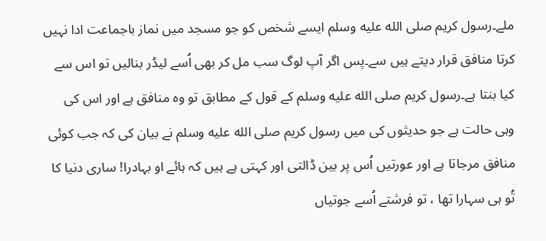ملے۔رسول کریم صلى الله عليه وسلم ایسے شخص کو جو مسجد میں نماز باجماعت ادا نہیں کرتا منافق قرار دیتے ہیں سے۔پس اگر آپ لوگ سب مل کر بھی اُسے لیڈر بنالیں تو اس سے کیا بنتا ہے۔رسول کریم صلى الله عليه وسلم کے قول کے مطابق تو وہ منافق ہے اور اس کی وہی حالت ہے جو حدیثوں کی میں رسول کریم صلى الله عليه وسلم نے بیان کی کہ جب کوئی منافق مرجاتا ہے اور عورتیں اُس پر بین ڈالتی اور کہتی ہے ہیں کہ ہائے او بہادرا! ساری دنیا کا تُو ہی سہارا تھا ، تو فرشتے اُسے جوتیاں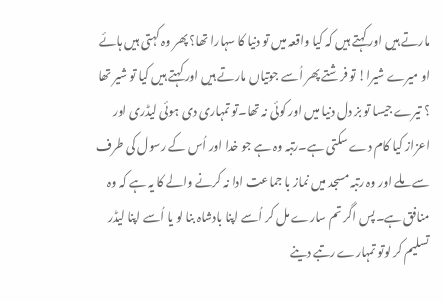مارتے ہیں اور کہتے ہیں کہ کیا واقعہ میں تو دنیا کا سہارا تھا؟ پھر وہ کہتی ہیں ہائے او میرے شیرا! تو فرشتے پھر اُسے جوتیاں مارتے ہیں اور کہتے ہیں کیا تو شیر تھا ؟ تیرے جیسا تو بز دل دنیا میں اور کوئی نہ تھا۔تو تمہاری دی ہوئی لیڈری اور اعزاز کیا کام دے سکتی ہے۔رتبہ وہ ہے جو خدا اور اُس کے رسول کی طرف سے ملے اور وہ رتبہ مسجد میں نماز با جماعت ادا نہ کرنے والے کا یہ ہے کہ وہ منافق ہے۔پس اگر تم سارے مل کر اُسے اپنا بادشاہ بنا لو یا اُسے اپنا لیڈر تسلیم کر لوتو تمہارے رتبے دینے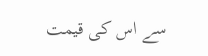سے اس کی قیمت